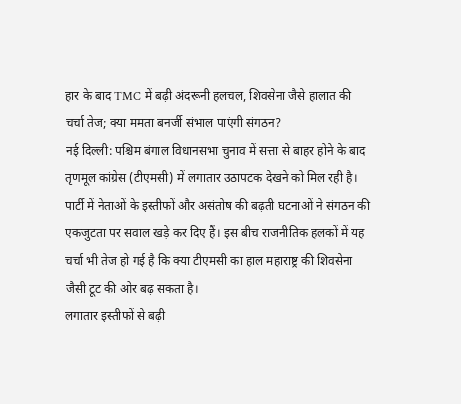हार के बाद TMC में बढ़ी अंदरूनी हलचल, शिवसेना जैसे हालात की चर्चा तेज; क्या ममता बनर्जी संभाल पाएंगी संगठन?
नई दिल्ली: पश्चिम बंगाल विधानसभा चुनाव में सत्ता से बाहर होने के बाद तृणमूल कांग्रेस (टीएमसी) में लगातार उठापटक देखने को मिल रही है। पार्टी में नेताओं के इस्तीफों और असंतोष की बढ़ती घटनाओं ने संगठन की एकजुटता पर सवाल खड़े कर दिए हैं। इस बीच राजनीतिक हलकों में यह चर्चा भी तेज हो गई है कि क्या टीएमसी का हाल महाराष्ट्र की शिवसेना जैसी टूट की ओर बढ़ सकता है।
लगातार इस्तीफों से बढ़ी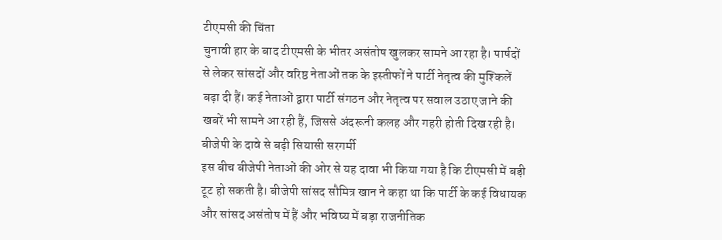टीएमसी की चिंता
चुनावी हार के बाद टीएमसी के भीतर असंतोष खुलकर सामने आ रहा है। पार्षदों से लेकर सांसदों और वरिष्ठ नेताओं तक के इस्तीफों ने पार्टी नेतृत्व की मुश्किलें बढ़ा दी हैं। कई नेताओं द्वारा पार्टी संगठन और नेतृत्व पर सवाल उठाए जाने की खबरें भी सामने आ रही हैं, जिससे अंदरूनी कलह और गहरी होती दिख रही है।
बीजेपी के दावे से बढ़ी सियासी सरगर्मी
इस बीच बीजेपी नेताओं की ओर से यह दावा भी किया गया है कि टीएमसी में बड़ी टूट हो सकती है। बीजेपी सांसद सौमित्र खान ने कहा था कि पार्टी के कई विधायक और सांसद असंतोष में हैं और भविष्य में बड़ा राजनीतिक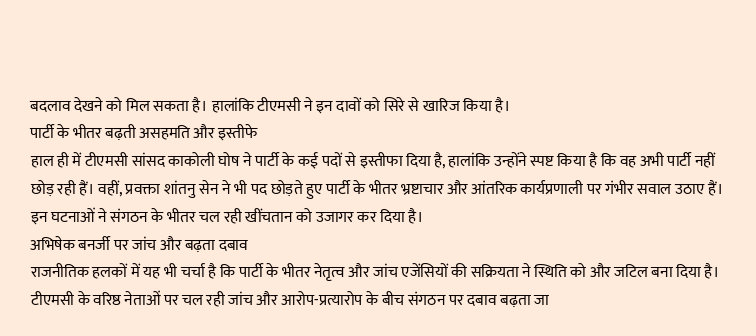बदलाव देखने को मिल सकता है। हालांकि टीएमसी ने इन दावों को सिरे से खारिज किया है।
पार्टी के भीतर बढ़ती असहमति और इस्तीफे
हाल ही में टीएमसी सांसद काकोली घोष ने पार्टी के कई पदों से इस्तीफा दिया है, हालांकि उन्होंने स्पष्ट किया है कि वह अभी पार्टी नहीं छोड़ रही हैं। वहीं, प्रवक्ता शांतनु सेन ने भी पद छोड़ते हुए पार्टी के भीतर भ्रष्टाचार और आंतरिक कार्यप्रणाली पर गंभीर सवाल उठाए हैं। इन घटनाओं ने संगठन के भीतर चल रही खींचतान को उजागर कर दिया है।
अभिषेक बनर्जी पर जांच और बढ़ता दबाव
राजनीतिक हलकों में यह भी चर्चा है कि पार्टी के भीतर नेतृत्व और जांच एजेंसियों की सक्रियता ने स्थिति को और जटिल बना दिया है। टीएमसी के वरिष्ठ नेताओं पर चल रही जांच और आरोप-प्रत्यारोप के बीच संगठन पर दबाव बढ़ता जा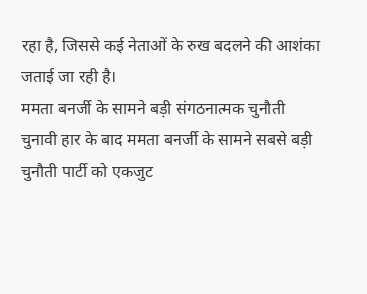रहा है, जिससे कई नेताओं के रुख बदलने की आशंका जताई जा रही है।
ममता बनर्जी के सामने बड़ी संगठनात्मक चुनौती
चुनावी हार के बाद ममता बनर्जी के सामने सबसे बड़ी चुनौती पार्टी को एकजुट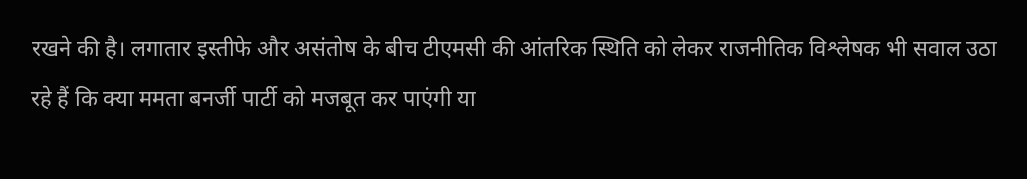रखने की है। लगातार इस्तीफे और असंतोष के बीच टीएमसी की आंतरिक स्थिति को लेकर राजनीतिक विश्लेषक भी सवाल उठा रहे हैं कि क्या ममता बनर्जी पार्टी को मजबूत कर पाएंगी या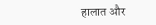हालात और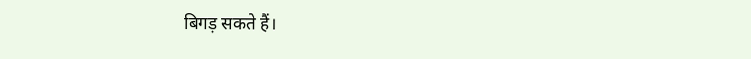बिगड़ सकते हैं।